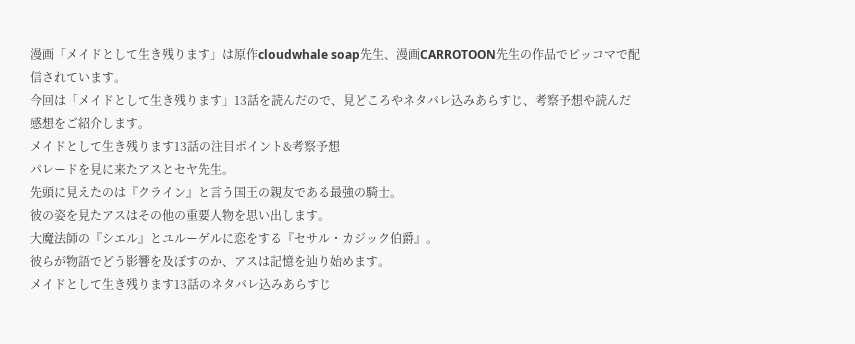漫画「メイドとして生き残ります」は原作cloudwhale soap先生、漫画CARROTOON先生の作品でピッコマで配信されています。
今回は「メイドとして生き残ります」13話を読んだので、見どころやネタバレ込みあらすじ、考察予想や読んだ感想をご紹介します。
メイドとして生き残ります13話の注目ポイント&考察予想
パレードを見に来たアスとセヤ先生。
先頭に見えたのは『クライン』と言う国王の親友である最強の騎士。
彼の姿を見たアスはその他の重要人物を思い出します。
大魔法師の『シエル』とユルーゲルに恋をする『セサル・カジック伯爵』。
彼らが物語でどう影響を及ぼすのか、アスは記憶を辿り始めます。
メイドとして生き残ります13話のネタバレ込みあらすじ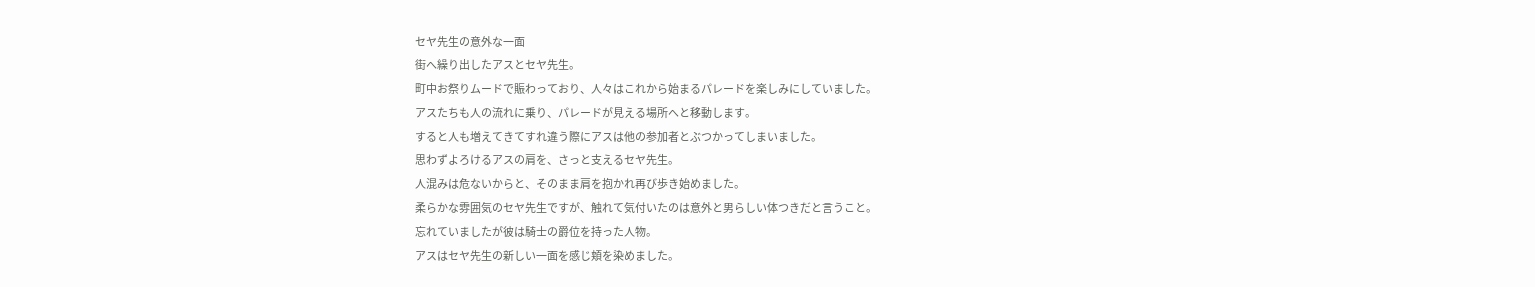セヤ先生の意外な一面
街へ繰り出したアスとセヤ先生。
町中お祭りムードで賑わっており、人々はこれから始まるパレードを楽しみにしていました。
アスたちも人の流れに乗り、パレードが見える場所へと移動します。
すると人も増えてきてすれ違う際にアスは他の参加者とぶつかってしまいました。
思わずよろけるアスの肩を、さっと支えるセヤ先生。
人混みは危ないからと、そのまま肩を抱かれ再び歩き始めました。
柔らかな雰囲気のセヤ先生ですが、触れて気付いたのは意外と男らしい体つきだと言うこと。
忘れていましたが彼は騎士の爵位を持った人物。
アスはセヤ先生の新しい一面を感じ頬を染めました。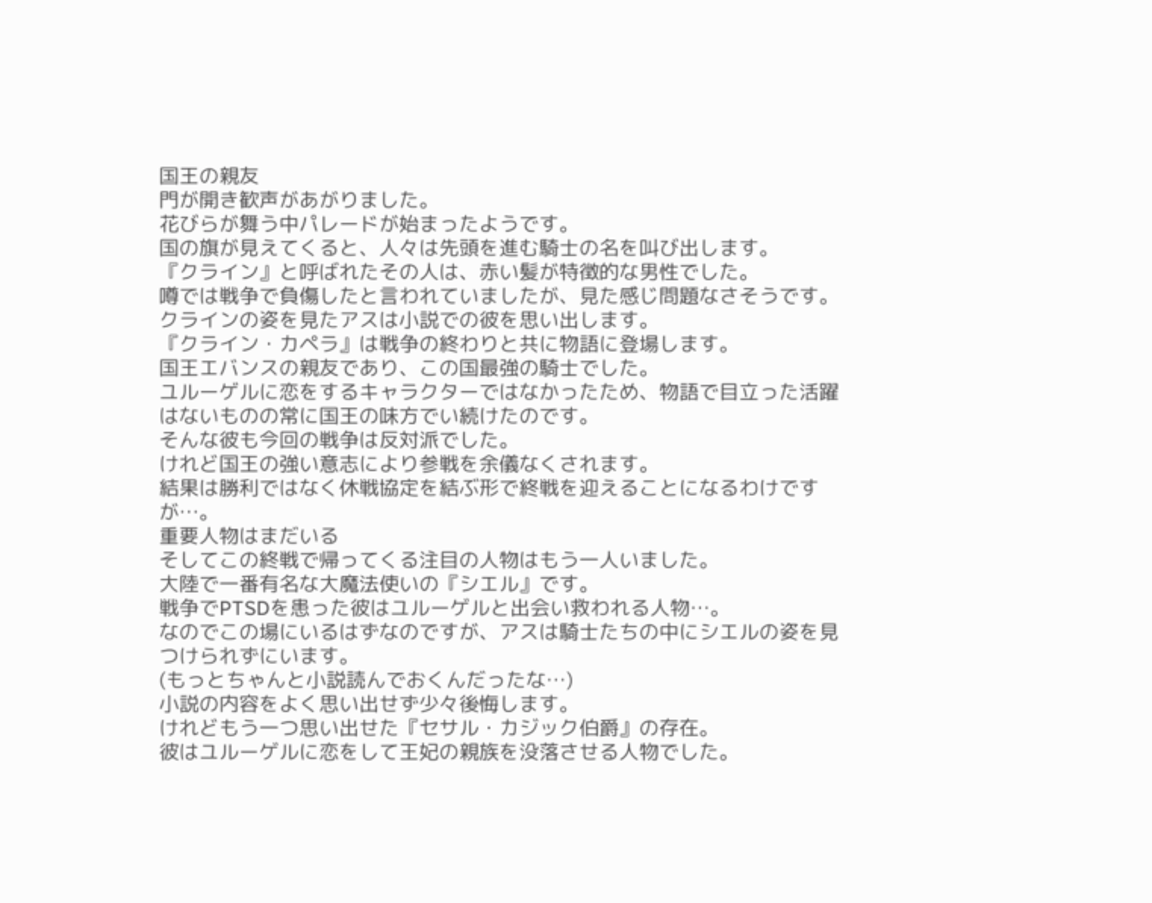国王の親友
門が開き歓声があがりました。
花びらが舞う中パレードが始まったようです。
国の旗が見えてくると、人々は先頭を進む騎士の名を叫び出します。
『クライン』と呼ばれたその人は、赤い髪が特徴的な男性でした。
噂では戦争で負傷したと言われていましたが、見た感じ問題なさそうです。
クラインの姿を見たアスは小説での彼を思い出します。
『クライン・カペラ』は戦争の終わりと共に物語に登場します。
国王エバンスの親友であり、この国最強の騎士でした。
ユルーゲルに恋をするキャラクターではなかったため、物語で目立った活躍はないものの常に国王の味方でい続けたのです。
そんな彼も今回の戦争は反対派でした。
けれど国王の強い意志により参戦を余儀なくされます。
結果は勝利ではなく休戦協定を結ぶ形で終戦を迎えることになるわけですが…。
重要人物はまだいる
そしてこの終戦で帰ってくる注目の人物はもう一人いました。
大陸で一番有名な大魔法使いの『シエル』です。
戦争でPTSDを患った彼はユルーゲルと出会い救われる人物…。
なのでこの場にいるはずなのですが、アスは騎士たちの中にシエルの姿を見つけられずにいます。
(もっとちゃんと小説読んでおくんだったな…)
小説の内容をよく思い出せず少々後悔します。
けれどもう一つ思い出せた『セサル・カジック伯爵』の存在。
彼はユルーゲルに恋をして王妃の親族を没落させる人物でした。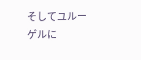そしてユルーゲルに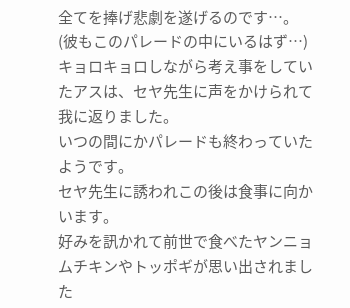全てを捧げ悲劇を遂げるのです…。
(彼もこのパレードの中にいるはず…)
キョロキョロしながら考え事をしていたアスは、セヤ先生に声をかけられて我に返りました。
いつの間にかパレードも終わっていたようです。
セヤ先生に誘われこの後は食事に向かいます。
好みを訊かれて前世で食べたヤンニョムチキンやトッポギが思い出されました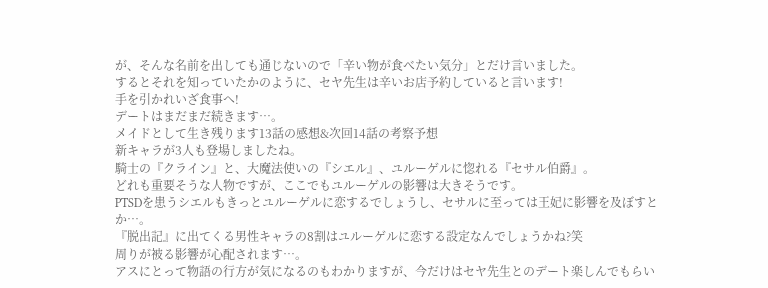が、そんな名前を出しても通じないので「辛い物が食べたい気分」とだけ言いました。
するとそれを知っていたかのように、セヤ先生は辛いお店予約していると言います!
手を引かれいざ食事へ!
デートはまだまだ続きます…。
メイドとして生き残ります13話の感想&次回14話の考察予想
新キャラが3人も登場しましたね。
騎士の『クライン』と、大魔法使いの『シエル』、ユルーゲルに惚れる『セサル伯爵』。
どれも重要そうな人物ですが、ここでもユルーゲルの影響は大きそうです。
PTSDを患うシエルもきっとユルーゲルに恋するでしょうし、セサルに至っては王妃に影響を及ぼすとか…。
『脱出記』に出てくる男性キャラの8割はユルーゲルに恋する設定なんでしょうかね?笑
周りが被る影響が心配されます…。
アスにとって物語の行方が気になるのもわかりますが、今だけはセヤ先生とのデート楽しんでもらい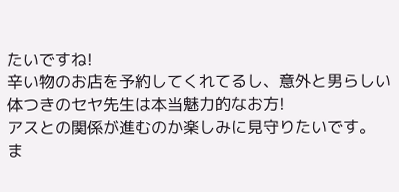たいですね!
辛い物のお店を予約してくれてるし、意外と男らしい体つきのセヤ先生は本当魅力的なお方!
アスとの関係が進むのか楽しみに見守りたいです。
ま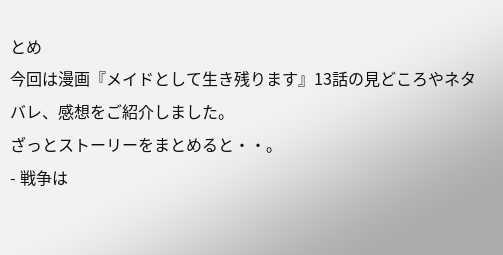とめ
今回は漫画『メイドとして生き残ります』13話の見どころやネタバレ、感想をご紹介しました。
ざっとストーリーをまとめると・・。
- 戦争は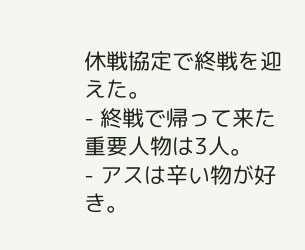休戦協定で終戦を迎えた。
- 終戦で帰って来た重要人物は3人。
- アスは辛い物が好き。